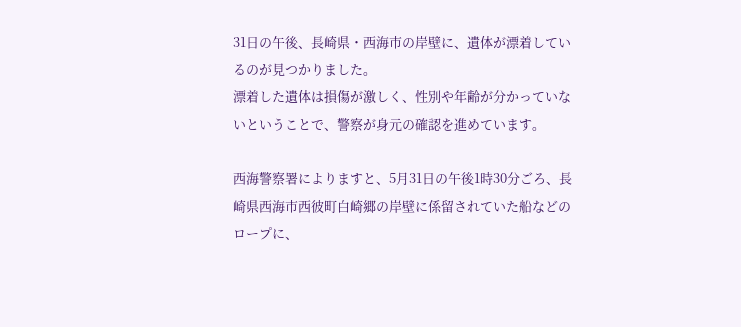31日の午後、長崎県・西海市の岸壁に、遺体が漂着しているのが見つかりました。
漂着した遺体は損傷が激しく、性別や年齢が分かっていないということで、警察が身元の確認を進めています。

西海警察署によりますと、5月31日の午後1時30分ごろ、長崎県西海市西彼町白崎郷の岸壁に係留されていた船などのロープに、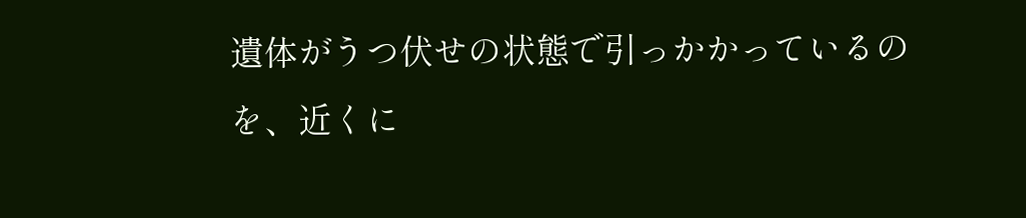遺体がうつ伏せの状態で引っかかっているのを、近くに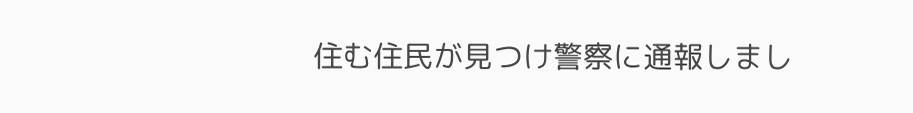住む住民が見つけ警察に通報しまし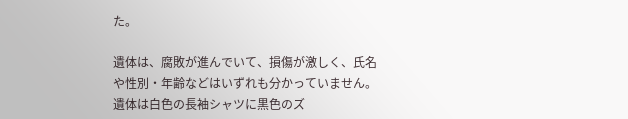た。

遺体は、腐敗が進んでいて、損傷が激しく、氏名や性別・年齢などはいずれも分かっていません。遺体は白色の長袖シャツに黒色のズ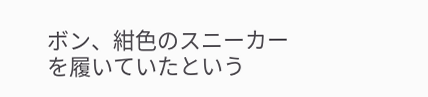ボン、紺色のスニーカーを履いていたという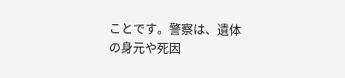ことです。警察は、遺体の身元や死因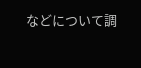などについて調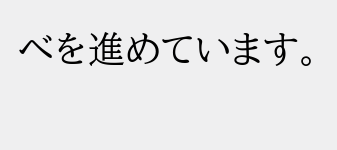べを進めています。